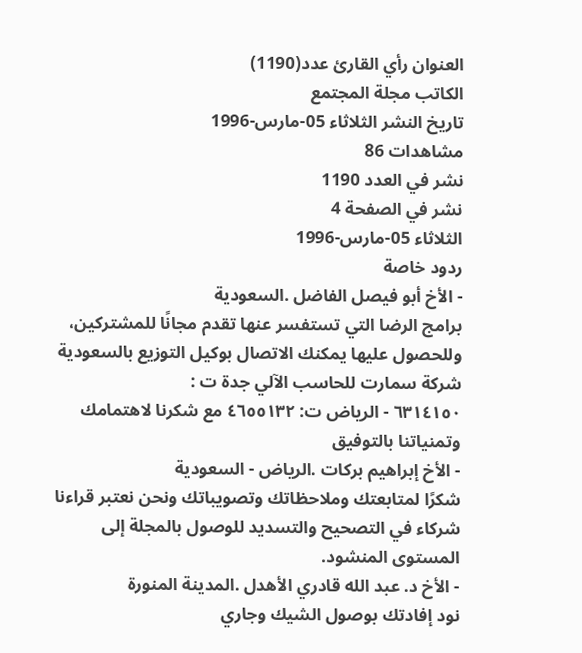العنوان رأي القارئ عدد(1190)
الكاتب مجلة المجتمع
تاريخ النشر الثلاثاء 05-مارس-1996
مشاهدات 86
نشر في العدد 1190
نشر في الصفحة 4
الثلاثاء 05-مارس-1996
ردود خاصة
- الأخ أبو فيصل الفاضل .السعودية
برامج الرضا التي تستفسر عنها تقدم مجانًا للمشتركين، وللحصول عليها يمكنك الاتصال بوكيل التوزيع بالسعودية شركة سمارت للحاسب الآلي جدة ت :
٦٣١٤١٥٠ - الرياض ت: ٤٦٥٥١٣٢ مع شكرنا لاهتمامك وتمنياتنا بالتوفيق
- الأخ إبراهيم بركات .الرياض - السعودية
شكرًا لمتابعتك وملاحظاتك وتصويباتك ونحن نعتبر قراءنا شركاء في التصحيح والتسديد للوصول بالمجلة إلى المستوى المنشود.
- الأخ د. عبد الله قادري الأهدل .المدينة المنورة
نود إفادتك بوصول الشيك وجاري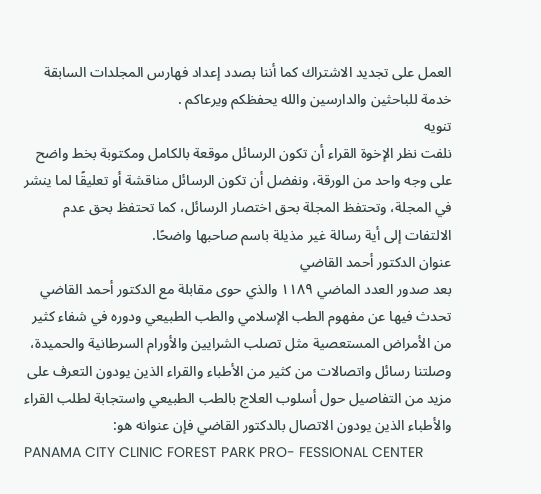العمل على تجديد الاشتراك كما أننا بصدد إعداد فهارس المجلدات السابقة خدمة للباحثين والدارسين والله يحفظكم ويرعاكم .
تنويه
نلفت نظر الإخوة القراء أن تكون الرسائل موقعة بالكامل ومكتوبة بخط واضح على وجه واحد من الورقة، ونفضل أن تكون الرسائل مناقشة أو تعليقًا لما ينشر في المجلة، وتحتفظ المجلة بحق اختصار الرسائل، كما تحتفظ بحق عدم الالتفات إلى أية رسالة غير مذيلة باسم صاحبها واضحًا.
عنوان الدكتور أحمد القاضي
بعد صدور العدد الماضي ۱۱۸۹ والذي حوى مقابلة مع الدكتور أحمد القاضي تحدث فيها عن مفهوم الطب الإسلامي والطب الطبيعي ودوره في شفاء كثير من الأمراض المستعصية مثل تصلب الشرايين والأورام السرطانية والحميدة، وصلتنا رسائل واتصالات من كثير من الأطباء والقراء الذين يودون التعرف على مزيد من التفاصيل حول أسلوب العلاج بالطب الطبيعي واستجابة لطلب القراء والأطباء الذين يودون الاتصال بالدكتور القاضي فإن عنوانه هو:
PANAMA CITY CLINIC FOREST PARK PRO- FESSIONAL CENTER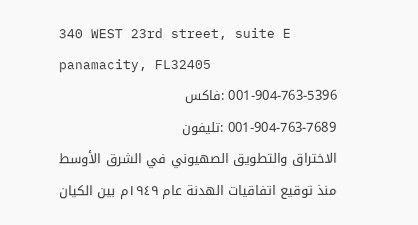340 WEST 23rd street, suite E panamacity, FL32405
001-904-763-5396 :فاكس
001-904-763-7689 :تليفون
الاختراق والتطويق الصهيوني في الشرق الأوسط
منذ توقيع اتفاقيات الهدنة عام ١٩٤٩م بين الكيان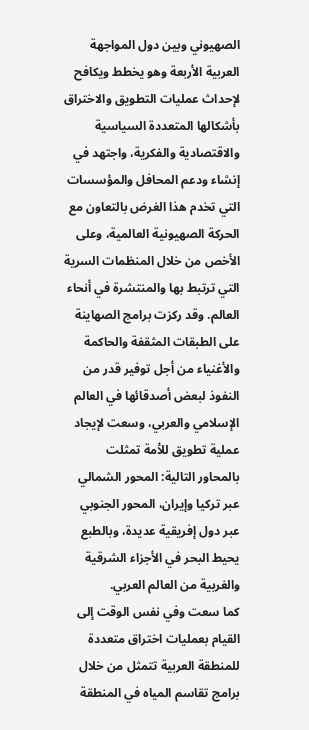الصهيوني وبين دول المواجهة العربية الأربعة وهو يخطط ويكافح لإحداث عمليات التطويق والاختراق بأشكالها المتعددة السياسية والاقتصادية والفكرية، واجتهد في إنشاء ودعم المحافل والمؤسسات التي تخدم هذا الغرض بالتعاون مع الحركة الصهيونية العالمية، وعلى الأخص من خلال المنظمات السرية التي ترتبط بها والمنتشرة في أنحاء العالم. وقد ركزت برامج الصهاينة على الطبقات المثقفة والحاكمة والأغنياء من أجل توفير قدر من النفوذ لبعض أصدقائها في العالم الإسلامي والعربي، وسعت لإيجاد عملية تطويق للأمة تمثلت بالمحاور التالية: المحور الشمالي عبر تركيا وإيران، المحور الجنوبي عبر دول إفريقية عديدة، وبالطبع يحيط البحر في الأجزاء الشرقية والغربية من العالم العربي.
كما سعت وفي نفس الوقت إلى القيام بعمليات اختراق متعددة للمنطقة العربية تتمثل من خلال برامج تقاسم المياه في المنطقة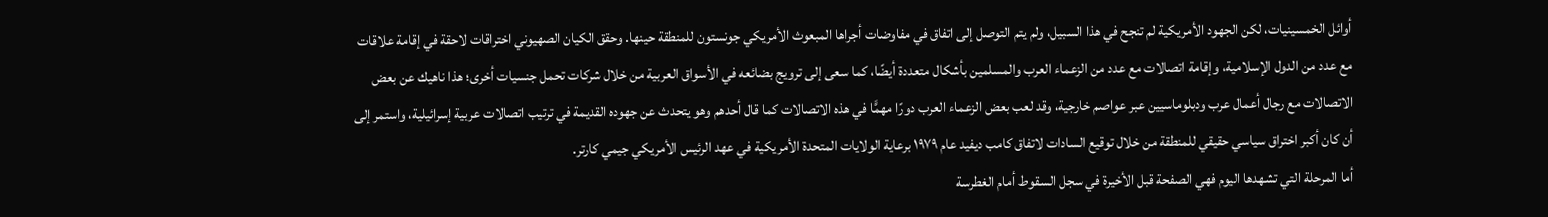أوائل الخمسينيات، لكن الجهود الأمريكية لم تنجح في هذا السبيل، ولم يتم التوصل إلى اتفاق في مفاوضات أجراها المبعوث الأمريكي جونستون للمنطقة حينها. وحقق الكيان الصهيوني اختراقات لاحقة في إقامة علاقات مع عدد من الدول الإسلامية، وإقامة اتصالات مع عدد من الزعماء العرب والمسلمين بأشكال متعددة أيضًا، كما سعى إلى ترويج بضائعه في الأسواق العربية من خلال شركات تحمل جنسيات أخرى؛ هذا ناهيك عن بعض الاتصالات مع رجال أعمال عرب ودبلوماسيين عبر عواصم خارجية، وقد لعب بعض الزعماء العرب دورًا مهمًّا في هذه الاتصالات كما قال أحدهم وهو يتحدث عن جهوده القديمة في ترتيب اتصالات عربية إسرائيلية، واستمر إلى أن كان أكبر اختراق سياسي حقيقي للمنطقة من خلال توقيع السادات لاتفاق كامب ديفيد عام ١٩٧٩ برعاية الولايات المتحدة الأمريكية في عهد الرئيس الأمريكي جيمي كارتر.
أما المرحلة التي تشهدها اليوم فهي الصفحة قبل الأخيرة في سجل السقوط أمام الغطرسة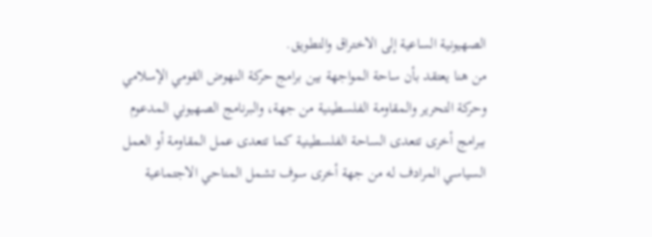الصهيونية الساعية إلى الاختراق والتطويق.
من هنا يعتقد بأن ساحة المواجهة بين برامج حركة النهوض القومي الإسلامي وحركة التحرير والمقاومة الفلسطينية من جهة، والبرنامج الصهيوني المدعوم ببرامج أخرى تتعدى الساحة الفلسطينية كما تتعدى عمل المقاومة أو العمل السياسي المرادف له من جهة أخرى سوف تشمل المناحي الاجتماعية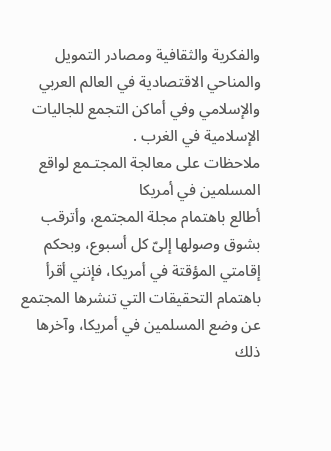والفكرية والثقافية ومصادر التمويل والمناحي الاقتصادية في العالم العربي والإسلامي وفي أماكن التجمع للجاليات الإسلامية في الغرب .
ملاحظات على معالجة المجتـمع لواقع المسلمين في أمريكا
أطالع باهتمام مجلة المجتمع، وأترقب بشوق وصولها إلىّ كل أسبوع، وبحكم إقامتي المؤقتة في أمريكا، فإنني أقرأ باهتمام التحقيقات التي تنشرها المجتمع عن وضع المسلمين في أمريكا، وآخرها ذلك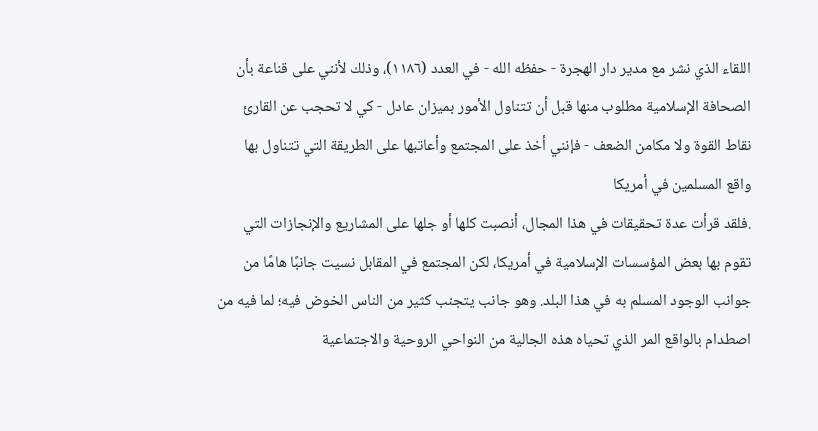اللقاء الذي نشر مع مدير دار الهجرة - حفظه الله - في العدد (١١٨٦)، وذلك لأنني على قناعة بأن الصحافة الإسلامية مطلوب منها قبل أن تتناول الأمور بميزان عادل - كي لا تحجب عن القارئ نقاط القوة ولا مكامن الضعف - فإنني أخذ على المجتمع وأعاتبها على الطريقة التي تتناول بها واقع المسلمين في أمريكا
.فلقد قرأت عدة تحقيقات في هذا المجال، أنصبت كلها أو جلها على المشاريع والإنجازات التي تقوم بها بعض المؤسسات الإسلامية في أمريكا، لكن المجتمع في المقابل نسيت جانبًا هامًا من جوانب الوجود المسلم به في هذا البلد. وهو جانب يتجنب كثير من الناس الخوض فيه؛ لما فيه من اصطدام بالواقع المر الذي تحياه هذه الجالية من النواحي الروحية والاجتماعية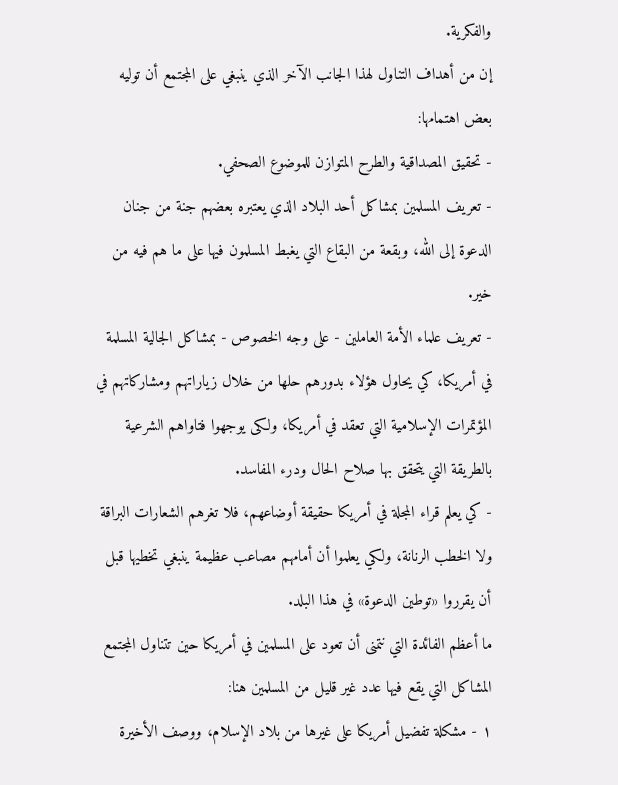والفكرية.
إن من أهداف التناول لهذا الجانب الآخر الذي ينبغي على المجتمع أن توليه بعض اهتمامها:
- تحقيق المصداقية والطرح المتوازن للموضوع الصحفي.
- تعريف المسلمين بمشاكل أحد البلاد الذي يعتبره بعضهم جنة من جنان الدعوة إلى الله، وبقعة من البقاع التي يغبط المسلمون فيها على ما هم فيه من خير.
- تعريف علماء الأمة العاملين - على وجه الخصوص - بمشاكل الجالية المسلمة في أمريكا، كي يحاول هؤلاء بدورهم حلها من خلال زياراتهم ومشاركاتهم في المؤتمرات الإسلامية التي تعقد في أمريكا، ولكى يوجهوا فتاواهم الشرعية بالطريقة التي يتحقق بها صلاح الحال ودرء المفاسد.
- كي يعلم قراء المجلة في أمريكا حقيقة أوضاعهم، فلا تغرهم الشعارات البراقة ولا الخطب الرنانة، ولكي يعلموا أن أمامهم مصاعب عظيمة ينبغي تخطيها قبل أن يقرروا «توطين الدعوة» في هذا البلد.
ما أعظم الفائدة التي نتمنى أن تعود على المسلمين في أمريكا حين تتناول المجتمع
المشاكل التي يقع فيها عدد غير قليل من المسلمين هنا:
۱ - مشكلة تفضيل أمريكا على غيرها من بلاد الإسلام، ووصف الأخيرة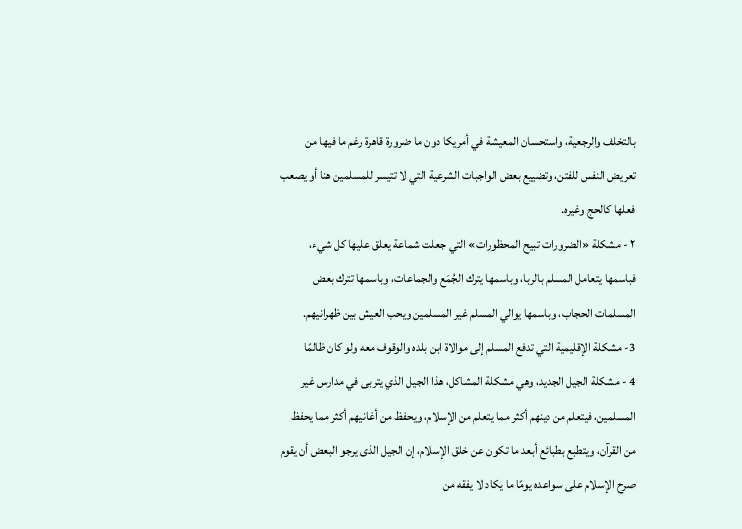بالتخلف والرجعية، واستحسان المعيشة في أمريكا دون ما ضرورة قاهرة رغم ما فيها من تعريض النفس للفتن، وتضييع بعض الواجبات الشرعية التي لا تتيسر للمسلمين هنا أو يصعب فعلها كالحج وغيره.
۲ - مشكلة «الضرورات تبيح المحظورات» التي جعلت شماعة يعلق عليها كل شيء، فباسمها يتعامل المسلم بالربا، وباسمها يترك الجُمَع والجماعات، وباسمها تترك بعض المسلمات الحجاب، وباسمها يوالي المسلم غير المسلمين ويحب العيش بين ظهرانيهم.
3- مشكلة الإقليمية التي تدفع المسلم إلى موالاة ابن بلده والوقوف معه ولو كان ظالمًا
4 - مشكلة الجيل الجديد، وهي مشكلة المشاكل، هذا الجيل الذي يتربى في مدارس غير المسلمين، فيتعلم من دينهم أكثر مما يتعلم من الإسلام، ويحفظ من أغانيهم أكثر مما يحفظ من القرآن، ويتطبع بطبائع أبعد ما تكون عن خلق الإسلام، إن الجيل الذى يرجو البعض أن يقوم صرح الإسلام على سواعده يومًا ما يكاد لا يفقه من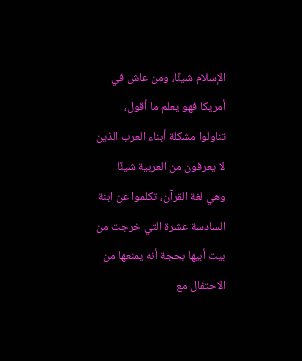الإسلام شيئًا، ومن عاش في أمريكا فهو يعلم ما أقول، تناولوا مشكلة أبناء العرب الذين لا يعرفون من العربية شيئًا وهي لغة القرآن، تكلموا عن ابنة السادسة عشرة التي خرجت من بيت أبيها بحجة أنه يمنعها من الاحتفال مع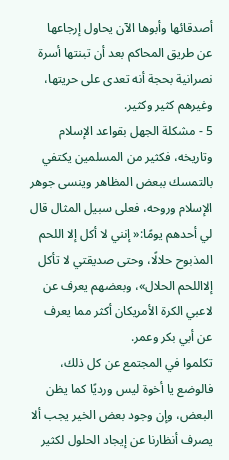أصدقائها وأبوها الآن يحاول إرجاعها عن طريق المحاكم بعد أن تبنتها أسرة نصرانية بحجة أنه تعدى على حريتها، وغيرهم كثير وكثير.
5 - مشكلة الجهل بقواعد الإسلام وتاريخه، فكثير من المسلمين يكتفي بالتمسك ببعض المظاهر وينسى جوهر الإسلام وروحه، فعلى سبيل المثال قال لي أحدهم يومًا:« إنني لا أكل إلا اللحم المذبوح حلالًا، وحتى صديقتي لا تأكل إلااللحم الحلال»، وبعضهم يعرف عن لاعبي الكرة الأمريكان أكثر مما يعرف عن أبي بكر وعمر.
تكلموا في المجتمع عن كل ذلك، فالوضع يا أخوة ليس ورديًا كما يظن البعض، وإن وجود بعض الخير يجب ألا يصرف أنظارنا عن إيجاد الحلول لكثير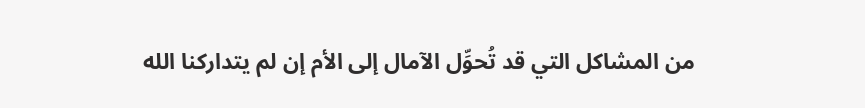من المشاكل التي قد تُحوِّل الآمال إلى الأم إن لم يتداركنا الله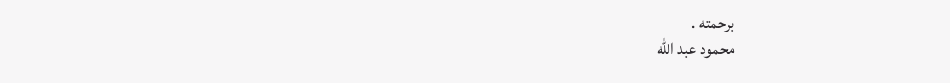برحمته .
محمود عبد الله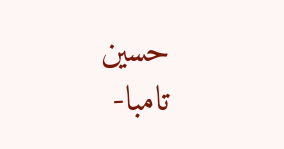حسین
تامبا-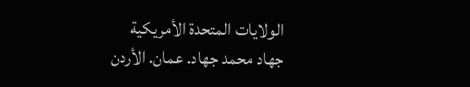الولايات المتحدة الأمريكية
جهاد محمد جهاد. عمان. الأردن